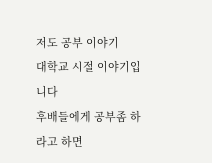저도 공부 이야기
대학교 시절 이야기입니다
후배들에게 공부좀 하라고 하면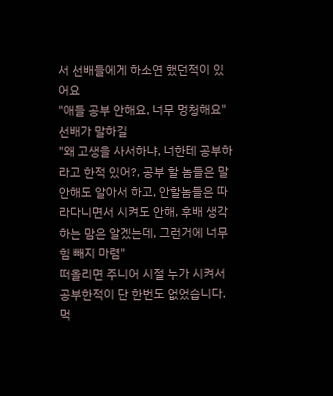서 선배들에게 하소연 했던적이 있어요
"애들 공부 안해요, 너무 멍청해요"
선배가 말하길
"왜 고생을 사서하냐, 너한테 공부하라고 한적 있어?, 공부 할 놈들은 말 안해도 알아서 하고, 안할놈들은 따라다니면서 시켜도 안해, 후배 생각하는 맘은 알겠는데, 그런거에 너무 힘 빼지 마렴"
떠올리면 주니어 시절 누가 시켜서 공부한적이 단 한번도 없었습니다.
먹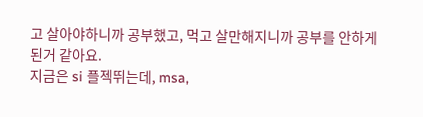고 살아야하니까 공부했고, 먹고 살만해지니까 공부를 안하게 된거 같아요.
지금은 si 플젝뛰는데, msa,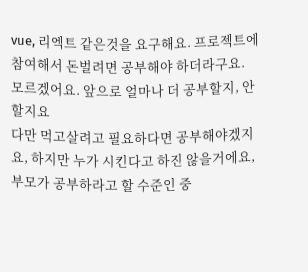vue, 리엑트 같은것을 요구해요. 프로젝트에 참여해서 돈벌려면 공부해야 하더라구요.
모르겠어요. 앞으로 얼마나 더 공부할지, 안할지요
다만 먹고살려고 필요하다면 공부해야겠지요, 하지만 누가 시킨다고 하진 않을거에요, 부모가 공부하라고 할 수준인 중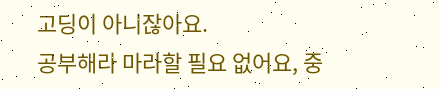고딩이 아니잖아요.
공부해라 마라할 필요 없어요, 중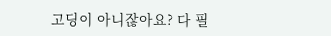고딩이 아니잖아요? 다 필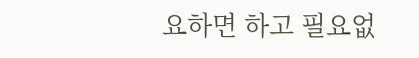요하면 하고 필요없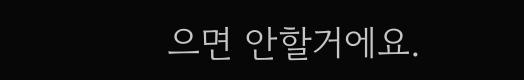으면 안할거에요.